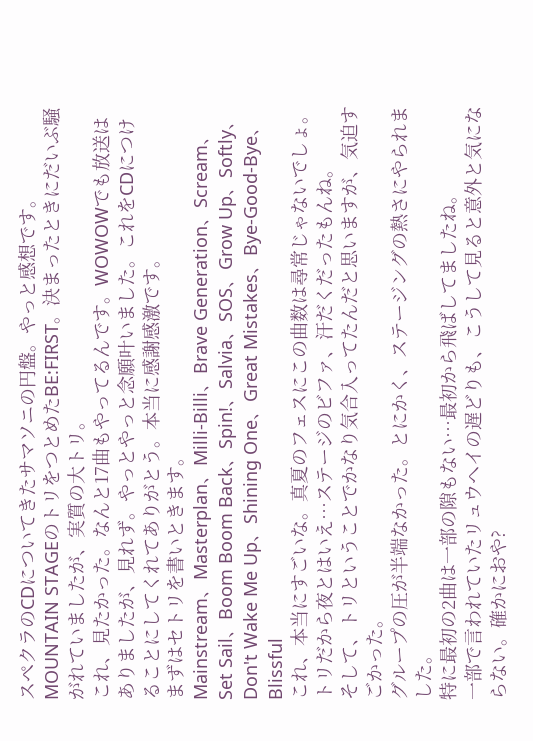スぺクラのCDについてきたサマソニの円盤。やっと感想です。
MOUNTAIN STAGEのトリをつとめたBE:FIRST。決まったときにだいぶ騒がれていましたが、実質の大トリ。
これ、見たかった。なんと17曲もやってるんです。WOWOWでも放送はありましたが、見れず。やっとやっと念願叶いました。これをCDにつけることにしてくれてありがとう。本当に感謝感激です。
まずはセトリを書いときます。
Mainstream、Masterplan、Milli-Billi、Brave Generation、Scream、Set Sail、Boom Boom Back、Spin!、Salvia、SOS、Grow Up、Softly、Don't Wake Me Up、Shining One、Great Mistakes、Bye-Good-Bye、Blissful
これ、本当にすごいな。真夏のフェスにこの曲数は尋常じゃないでしょ。トリだから夜とはいえ…ステージのビファ、汗だくだったもんね。
そして、トリということでかなり気合入ってたんだと思いますが、気迫すごかった。
グループの圧が半端なかった。とにかく、ステージングの熱さにやられました。
特に最初の2曲は一部の隙もない…最初から飛ばしてましたね。
一部で言われていたリュウヘイの遅どりも、こうして見ると意外と気にならない。確かにおや?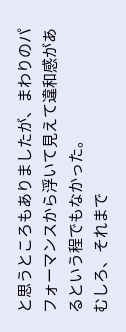と思うところもありましたが、まわりのパフォーマンスから浮いて見えて違和感があるという程でもなかった。
むしろ、それまで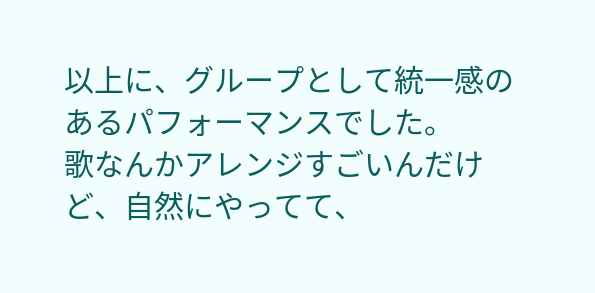以上に、グループとして統一感のあるパフォーマンスでした。
歌なんかアレンジすごいんだけど、自然にやってて、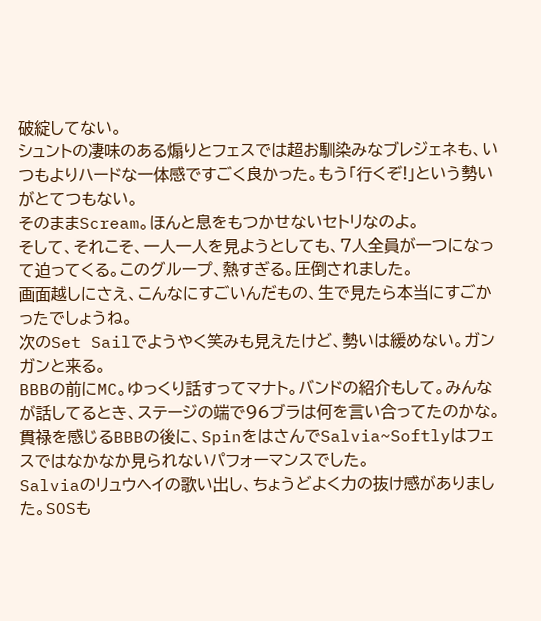破綻してない。
シュントの凄味のある煽りとフェスでは超お馴染みなブレジェネも、いつもよりハードな一体感ですごく良かった。もう「行くぞ!」という勢いがとてつもない。
そのままScream。ほんと息をもつかせないセトリなのよ。
そして、それこそ、一人一人を見ようとしても、7人全員が一つになって迫ってくる。このグループ、熱すぎる。圧倒されました。
画面越しにさえ、こんなにすごいんだもの、生で見たら本当にすごかったでしょうね。
次のSet Sailでようやく笑みも見えたけど、勢いは緩めない。ガンガンと来る。
BBBの前にMC。ゆっくり話すってマナト。バンドの紹介もして。みんなが話してるとき、ステージの端で96ブラは何を言い合ってたのかな。
貫禄を感じるBBBの後に、SpinをはさんでSalvia~Softlyはフェスではなかなか見られないパフォーマンスでした。
Salviaのリュウヘイの歌い出し、ちょうどよく力の抜け感がありました。SOSも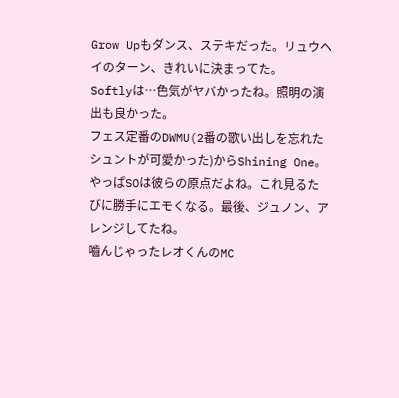Grow Upもダンス、ステキだった。リュウヘイのターン、きれいに決まってた。
Softlyは…色気がヤバかったね。照明の演出も良かった。
フェス定番のDWMU(2番の歌い出しを忘れたシュントが可愛かった)からShining One。
やっぱSOは彼らの原点だよね。これ見るたびに勝手にエモくなる。最後、ジュノン、アレンジしてたね。
嚙んじゃったレオくんのMC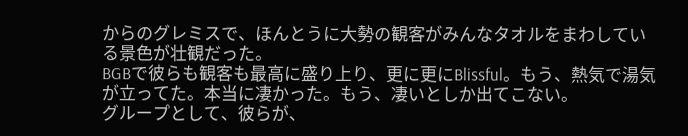からのグレミスで、ほんとうに大勢の観客がみんなタオルをまわしている景色が壮観だった。
BGBで彼らも観客も最高に盛り上り、更に更にBlissful。もう、熱気で湯気が立ってた。本当に凄かった。もう、凄いとしか出てこない。
グループとして、彼らが、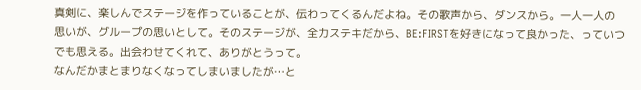真剣に、楽しんでステージを作っていることが、伝わってくるんだよね。その歌声から、ダンスから。一人一人の思いが、グループの思いとして。そのステージが、全力ステキだから、BE:FIRSTを好きになって良かった、っていつでも思える。出会わせてくれて、ありがとうって。
なんだかまとまりなくなってしまいましたが…と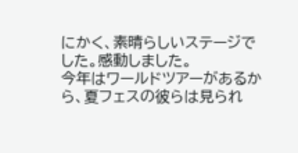にかく、素晴らしいステージでした。感動しました。
今年はワールドツアーがあるから、夏フェスの彼らは見られ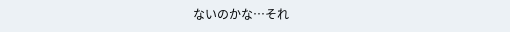ないのかな…それ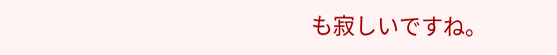も寂しいですね。